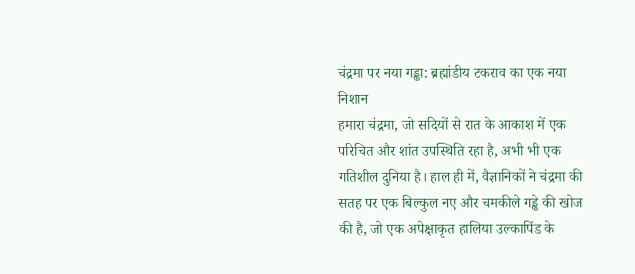चंद्रमा पर नया गड्ढा: ब्रह्मांडीय टकराव का एक नया निशान
हमारा चंद्रमा, जो सदियों से रात के आकाश में एक परिचित और शांत उपस्थिति रहा है, अभी भी एक गतिशील दुनिया है। हाल ही में, वैज्ञानिकों ने चंद्रमा की सतह पर एक बिल्कुल नए और चमकीले गड्ढे की खोज की है, जो एक अपेक्षाकृत हालिया उल्कापिंड के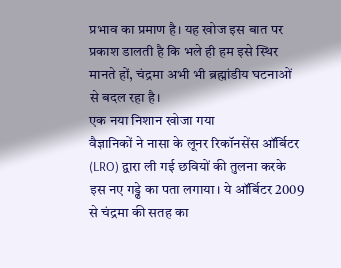प्रभाव का प्रमाण है। यह खोज इस बात पर प्रकाश डालती है कि भले ही हम इसे स्थिर मानते हों, चंद्रमा अभी भी ब्रह्मांडीय घटनाओं से बदल रहा है।
एक नया निशान खोजा गया
वैज्ञानिकों ने नासा के लूनर रिकॉनसेंस ऑर्बिटर (LRO) द्वारा ली गई छवियों की तुलना करके इस नए गड्ढे का पता लगाया। ये ऑर्बिटर 2009 से चंद्रमा की सतह का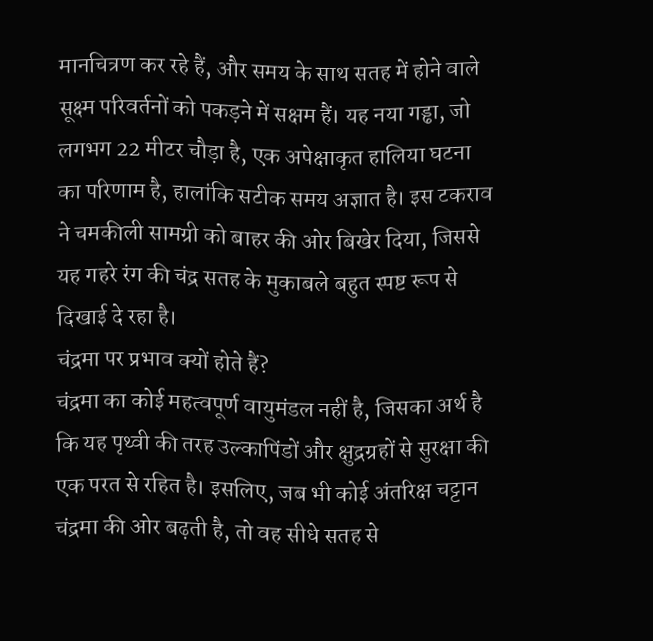मानचित्रण कर रहे हैं, और समय के साथ सतह में होने वाले सूक्ष्म परिवर्तनों को पकड़ने में सक्षम हैं। यह नया गड्ढा, जो लगभग 22 मीटर चौड़ा है, एक अपेक्षाकृत हालिया घटना का परिणाम है, हालांकि सटीक समय अज्ञात है। इस टकराव ने चमकीली सामग्री को बाहर की ओर बिखेर दिया, जिससे यह गहरे रंग की चंद्र सतह के मुकाबले बहुत स्पष्ट रूप से दिखाई दे रहा है।
चंद्रमा पर प्रभाव क्यों होते हैं?
चंद्रमा का कोई महत्वपूर्ण वायुमंडल नहीं है, जिसका अर्थ है कि यह पृथ्वी की तरह उल्कापिंडों और क्षुद्रग्रहों से सुरक्षा की एक परत से रहित है। इसलिए, जब भी कोई अंतरिक्ष चट्टान चंद्रमा की ओर बढ़ती है, तो वह सीधे सतह से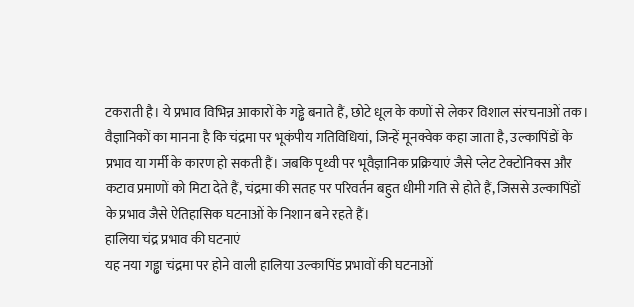टकराती है। ये प्रभाव विभिन्न आकारों के गड्ढे बनाते हैं, छोटे धूल के कणों से लेकर विशाल संरचनाओं तक।
वैज्ञानिकों का मानना है कि चंद्रमा पर भूकंपीय गतिविधियां, जिन्हें मूनक्वेक कहा जाता है, उल्कापिंडों के प्रभाव या गर्मी के कारण हो सकती हैं। जबकि पृथ्वी पर भूवैज्ञानिक प्रक्रियाएं जैसे प्लेट टेक्टोनिक्स और कटाव प्रमाणों को मिटा देते हैं, चंद्रमा की सतह पर परिवर्तन बहुत धीमी गति से होते हैं, जिससे उल्कापिंडों के प्रभाव जैसे ऐतिहासिक घटनाओं के निशान बने रहते हैं।
हालिया चंद्र प्रभाव की घटनाएं
यह नया गड्ढा चंद्रमा पर होने वाली हालिया उल्कापिंड प्रभावों की घटनाओं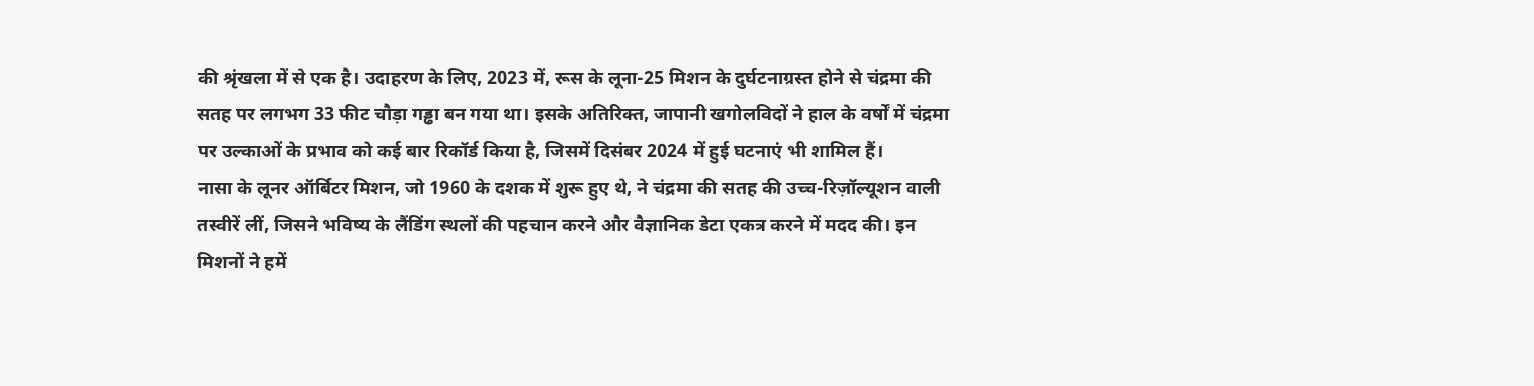की श्रृंखला में से एक है। उदाहरण के लिए, 2023 में, रूस के लूना-25 मिशन के दुर्घटनाग्रस्त होने से चंद्रमा की सतह पर लगभग 33 फीट चौड़ा गड्ढा बन गया था। इसके अतिरिक्त, जापानी खगोलविदों ने हाल के वर्षों में चंद्रमा पर उल्काओं के प्रभाव को कई बार रिकॉर्ड किया है, जिसमें दिसंबर 2024 में हुई घटनाएं भी शामिल हैं।
नासा के लूनर ऑर्बिटर मिशन, जो 1960 के दशक में शुरू हुए थे, ने चंद्रमा की सतह की उच्च-रिज़ॉल्यूशन वाली तस्वीरें लीं, जिसने भविष्य के लैंडिंग स्थलों की पहचान करने और वैज्ञानिक डेटा एकत्र करने में मदद की। इन मिशनों ने हमें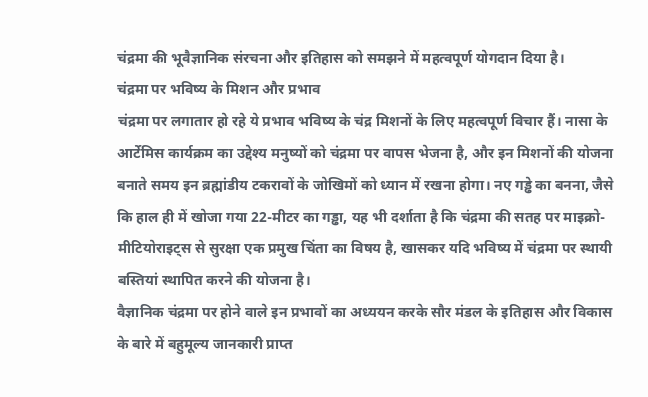चंद्रमा की भूवैज्ञानिक संरचना और इतिहास को समझने में महत्वपूर्ण योगदान दिया है।
चंद्रमा पर भविष्य के मिशन और प्रभाव
चंद्रमा पर लगातार हो रहे ये प्रभाव भविष्य के चंद्र मिशनों के लिए महत्वपूर्ण विचार हैं। नासा के आर्टेमिस कार्यक्रम का उद्देश्य मनुष्यों को चंद्रमा पर वापस भेजना है, और इन मिशनों की योजना बनाते समय इन ब्रह्मांडीय टकरावों के जोखिमों को ध्यान में रखना होगा। नए गड्ढे का बनना, जैसे कि हाल ही में खोजा गया 22-मीटर का गड्ढा, यह भी दर्शाता है कि चंद्रमा की सतह पर माइक्रो-मीटियोराइट्स से सुरक्षा एक प्रमुख चिंता का विषय है, खासकर यदि भविष्य में चंद्रमा पर स्थायी बस्तियां स्थापित करने की योजना है।
वैज्ञानिक चंद्रमा पर होने वाले इन प्रभावों का अध्ययन करके सौर मंडल के इतिहास और विकास के बारे में बहुमूल्य जानकारी प्राप्त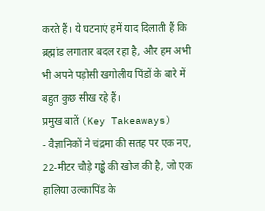करते हैं। ये घटनाएं हमें याद दिलाती हैं कि ब्रह्मांड लगातार बदल रहा है, और हम अभी भी अपने पड़ोसी खगोलीय पिंडों के बारे में बहुत कुछ सीख रहे हैं।
प्रमुख बातें (Key Takeaways)
- वैज्ञानिकों ने चंद्रमा की सतह पर एक नए, 22-मीटर चौड़े गड्ढे की खोज की है, जो एक हालिया उल्कापिंड के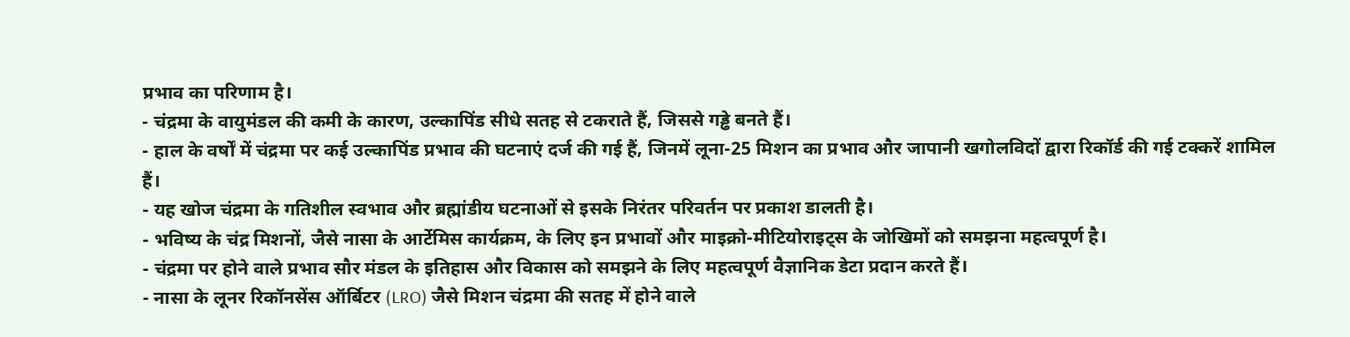प्रभाव का परिणाम है।
- चंद्रमा के वायुमंडल की कमी के कारण, उल्कापिंड सीधे सतह से टकराते हैं, जिससे गड्ढे बनते हैं।
- हाल के वर्षों में चंद्रमा पर कई उल्कापिंड प्रभाव की घटनाएं दर्ज की गई हैं, जिनमें लूना-25 मिशन का प्रभाव और जापानी खगोलविदों द्वारा रिकॉर्ड की गई टक्करें शामिल हैं।
- यह खोज चंद्रमा के गतिशील स्वभाव और ब्रह्मांडीय घटनाओं से इसके निरंतर परिवर्तन पर प्रकाश डालती है।
- भविष्य के चंद्र मिशनों, जैसे नासा के आर्टेमिस कार्यक्रम, के लिए इन प्रभावों और माइक्रो-मीटियोराइट्स के जोखिमों को समझना महत्वपूर्ण है।
- चंद्रमा पर होने वाले प्रभाव सौर मंडल के इतिहास और विकास को समझने के लिए महत्वपूर्ण वैज्ञानिक डेटा प्रदान करते हैं।
- नासा के लूनर रिकॉनसेंस ऑर्बिटर (LRO) जैसे मिशन चंद्रमा की सतह में होने वाले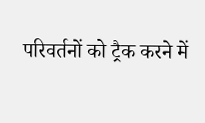परिवर्तनों को ट्रैक करने में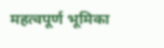महत्वपूर्ण भूमिका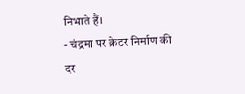निभाते हैं।
- चंद्रमा पर क्रेटर निर्माण की दर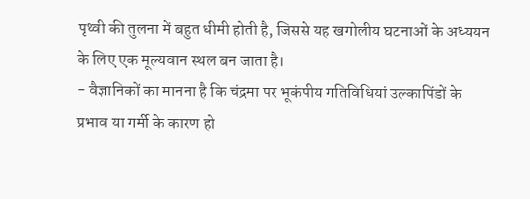पृथ्वी की तुलना में बहुत धीमी होती है, जिससे यह खगोलीय घटनाओं के अध्ययन के लिए एक मूल्यवान स्थल बन जाता है।
- वैज्ञानिकों का मानना है कि चंद्रमा पर भूकंपीय गतिविधियां उल्कापिंडों के प्रभाव या गर्मी के कारण हो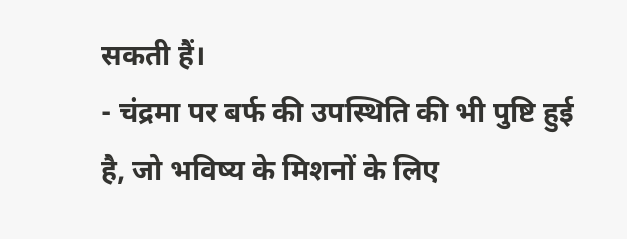सकती हैं।
- चंद्रमा पर बर्फ की उपस्थिति की भी पुष्टि हुई है, जो भविष्य के मिशनों के लिए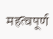महत्वपूर्ण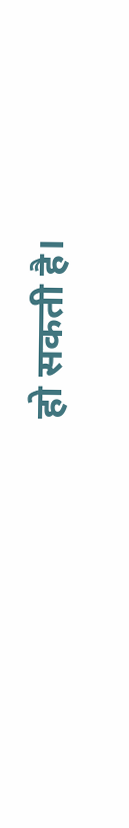हो सकती है।